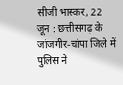सीजी भास्कर, 22 जून : छत्तीसगढ़ के जांजगीर-चांपा जिले में पुलिस ने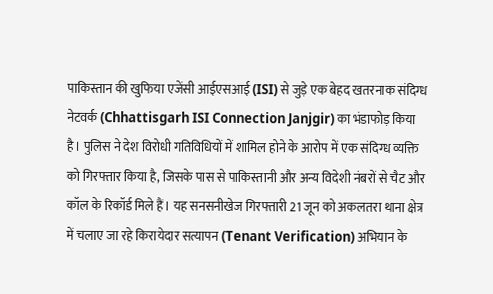पाकिस्तान की खुफिया एजेंसी आईएसआई (ISI) से जुड़े एक बेहद खतरनाक संदिग्ध नेटवर्क (Chhattisgarh ISI Connection Janjgir) का भंडाफोड़ किया है। पुलिस ने देश विरोधी गतिविधियों में शामिल होने के आरोप में एक संदिग्ध व्यक्ति को गिरफ्तार किया है, जिसके पास से पाकिस्तानी और अन्य विदेशी नंबरों से चैट और कॉल के रिकॉर्ड मिले हैं। यह सनसनीखेज गिरफ्तारी 21 जून को अकलतरा थाना क्षेत्र में चलाए जा रहे किरायेदार सत्यापन (Tenant Verification) अभियान के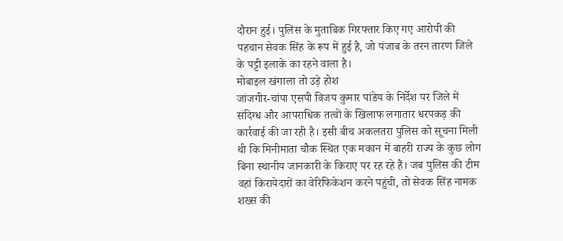दौरान हुई। पुलिस के मुताबिक गिरफ्तार किए गए आरोपी की पहचान सेवक सिंह के रूप में हुई है, जो पंजाब के तरन तारण जिले के पट्टी इलाके का रहने वाला है।
मोबाइल खंगाला तो उड़े होश
जांजगीर-चांपा एसपी विजय कुमार पांडेय के निर्देश पर जिले में संदिग्ध और आपराधिक तत्वों के खिलाफ लगातार धरपकड़ की कार्रवाई की जा रही है। इसी बीच अकलतरा पुलिस को सूचना मिली थी कि मिनीमाता चौक स्थित एक मकान में बाहरी राज्य के कुछ लोग बिना स्थानीय जानकारी के किराए पर रह रहे हैं। जब पुलिस की टीम वहां किरायेदारों का वेरिफिकेशन करने पहुंची, तो सेवक सिंह नामक शख्स की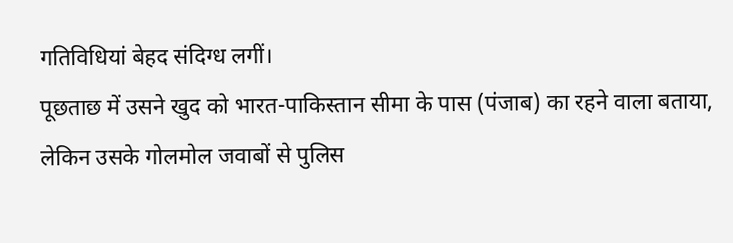गतिविधियां बेहद संदिग्ध लगीं।
पूछताछ में उसने खुद को भारत-पाकिस्तान सीमा के पास (पंजाब) का रहने वाला बताया, लेकिन उसके गोलमोल जवाबों से पुलिस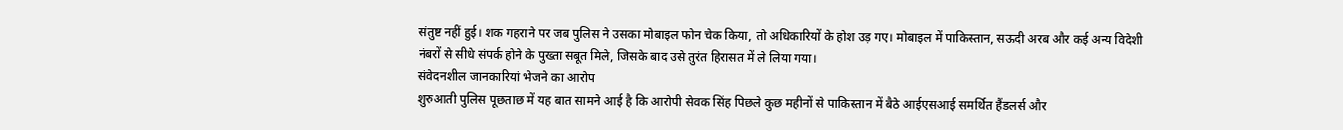संतुष्ट नहीं हुई। शक गहराने पर जब पुलिस ने उसका मोबाइल फोन चेक किया, तो अधिकारियों के होश उड़ गए। मोबाइल में पाकिस्तान, सऊदी अरब और कई अन्य विदेशी नंबरों से सीधे संपर्क होने के पुख्ता सबूत मिले, जिसके बाद उसे तुरंत हिरासत में ले लिया गया।
संवेदनशील जानकारियां भेजने का आरोप
शुरुआती पुलिस पूछताछ में यह बात सामने आई है कि आरोपी सेवक सिंह पिछले कुछ महीनों से पाकिस्तान में बैठे आईएसआई समर्थित हैंडलर्स और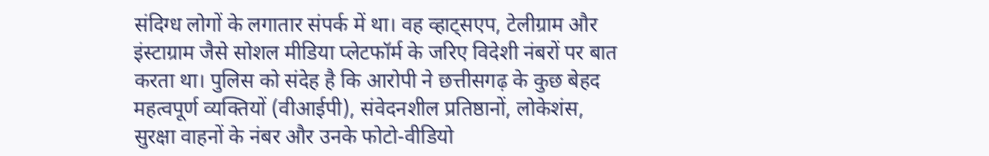संदिग्ध लोगों के लगातार संपर्क में था। वह व्हाट्सएप, टेलीग्राम और इंस्टाग्राम जैसे सोशल मीडिया प्लेटफॉर्म के जरिए विदेशी नंबरों पर बात करता था। पुलिस को संदेह है कि आरोपी ने छत्तीसगढ़ के कुछ बेहद महत्वपूर्ण व्यक्तियों (वीआईपी), संवेदनशील प्रतिष्ठानों, लोकेशंस, सुरक्षा वाहनों के नंबर और उनके फोटो-वीडियो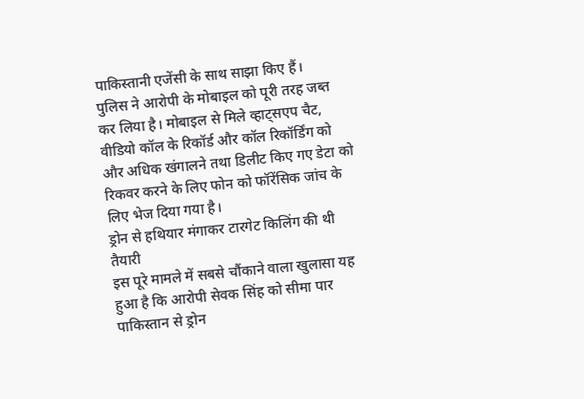पाकिस्तानी एजेंसी के साथ साझा किए हैं।
पुलिस ने आरोपी के मोबाइल को पूरी तरह जब्त कर लिया है। मोबाइल से मिले व्हाट्सएप चैट, वीडियो कॉल के रिकॉर्ड और कॉल रिकॉर्डिंग को और अधिक खंगालने तथा डिलीट किए गए डेटा को रिकवर करने के लिए फोन को फॉरेंसिक जांच के लिए भेज दिया गया है।
ड्रोन से हथियार मंगाकर टारगेट किलिंग की थी तैयारी
इस पूरे मामले में सबसे चौंकाने वाला खुलासा यह हुआ है कि आरोपी सेवक सिंह को सीमा पार पाकिस्तान से ड्रोन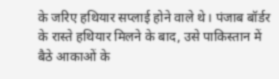के जरिए हथियार सप्लाई होने वाले थे। पंजाब बॉर्डर के रास्ते हथियार मिलने के बाद, उसे पाकिस्तान में बैठे आकाओं के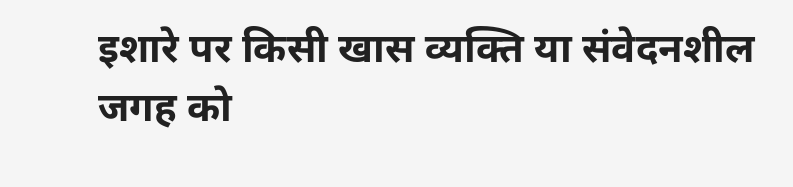इशारे पर किसी खास व्यक्ति या संवेदनशील जगह को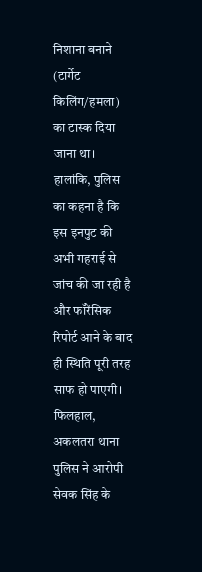निशाना बनाने (टार्गेट किलिंग/हमला) का टास्क दिया जाना था। हालांकि, पुलिस का कहना है कि इस इनपुट की अभी गहराई से जांच की जा रही है और फॉरेंसिक रिपोर्ट आने के बाद ही स्थिति पूरी तरह साफ हो पाएगी। फिलहाल, अकलतरा थाना पुलिस ने आरोपी सेवक सिंह के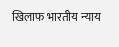खिलाफ भारतीय न्याय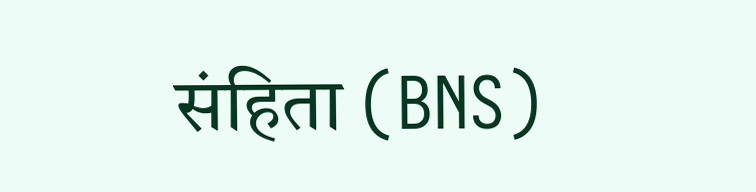संहिता (BNS)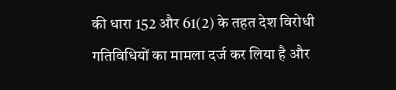की धारा 152 और 61(2) के तहत देश विरोधी गतिविधियों का मामला दर्ज कर लिया है और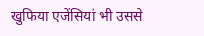खुफिया एजेंसियां भी उससे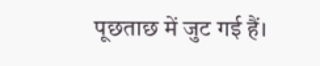पूछताछ में जुट गई हैं।